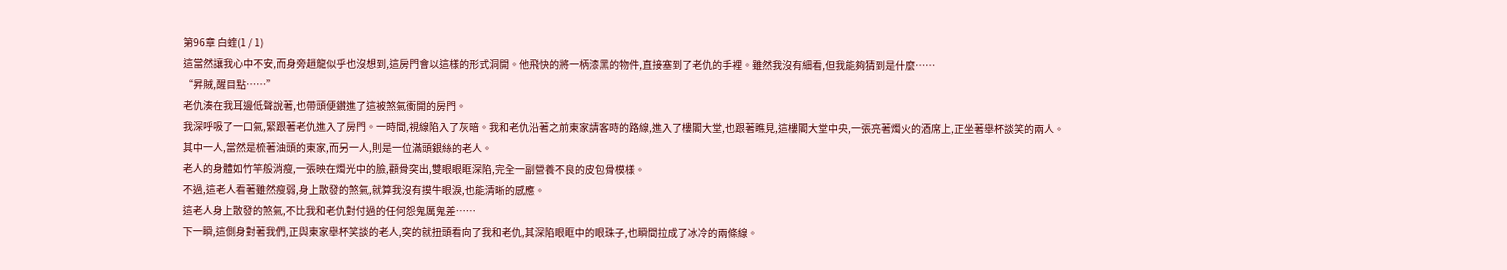第96章 白蝰(1 / 1)
這當然讓我心中不安,而身旁趙龍似乎也沒想到,這房門會以這樣的形式洞開。他飛快的將一柄漆黑的物件,直接塞到了老仇的手裡。雖然我沒有細看,但我能夠猜到是什麼……
“昇賊,醒目點……”
老仇湊在我耳邊低聲說著,也帶頭便鑽進了這被煞氣衝開的房門。
我深呼吸了一口氣,緊跟著老仇進入了房門。一時間,視線陷入了灰暗。我和老仇沿著之前東家請客時的路線,進入了樓閣大堂,也跟著瞧見,這樓閣大堂中央,一張亮著燭火的酒席上,正坐著舉杯談笑的兩人。
其中一人,當然是梳著油頭的東家,而另一人,則是一位滿頭銀絲的老人。
老人的身體如竹竿般消瘦,一張映在燭光中的臉,顴骨突出,雙眼眼眶深陷,完全一副營養不良的皮包骨模樣。
不過,這老人看著雖然瘦弱,身上散發的煞氣,就算我沒有摸牛眼淚,也能清晰的感應。
這老人身上散發的煞氣,不比我和老仇對付過的任何怨鬼厲鬼差……
下一瞬,這側身對著我們,正與東家舉杯笑談的老人,突的就扭頭看向了我和老仇,其深陷眼眶中的眼珠子,也瞬間拉成了冰冷的兩條線。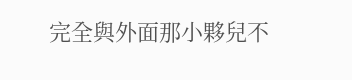完全與外面那小夥兒不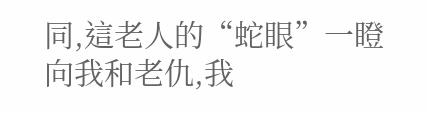同,這老人的“蛇眼”一瞪向我和老仇,我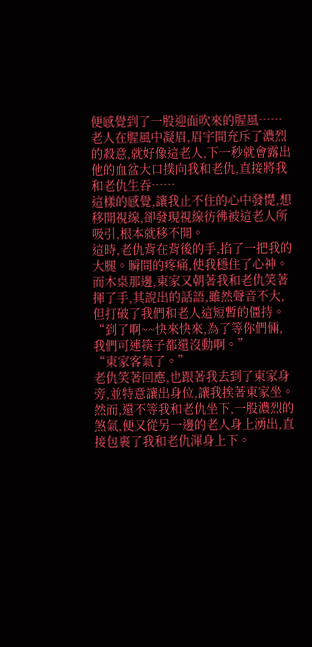便感覺到了一股迎面吹來的腥風……老人在腥風中凝眉,眉宇間充斥了濃烈的殺意,就好像這老人,下一秒就會露出他的血盆大口撲向我和老仇,直接將我和老仇生吞……
這樣的感覺,讓我止不住的心中發憷,想移開視線,卻發現視線彷彿被這老人所吸引,根本就移不開。
這時,老仇背在背後的手,掐了一把我的大腿。瞬間的疼痛,使我穩住了心神。而木桌那邊,東家又朝著我和老仇笑著揮了手,其說出的話語,雖然聲音不大,但打破了我們和老人這短暫的僵持。
“到了啊~~快來快來,為了等你們倆,我們可連筷子都還沒動啊。”
“東家客氣了。”
老仇笑著回應,也跟著我去到了東家身旁,並特意讓出身位,讓我挨著東家坐。
然而,還不等我和老仇坐下,一股濃烈的煞氣,便又從另一邊的老人身上湧出,直接包裹了我和老仇渾身上下。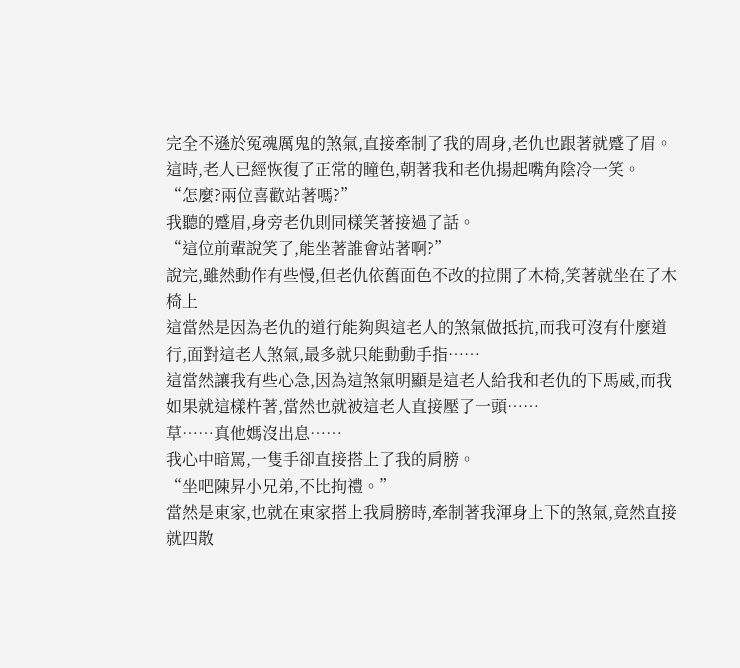完全不遜於冤魂厲鬼的煞氣,直接牽制了我的周身,老仇也跟著就蹙了眉。這時,老人已經恢復了正常的瞳色,朝著我和老仇揚起嘴角陰冷一笑。
“怎麼?兩位喜歡站著嗎?”
我聽的蹙眉,身旁老仇則同樣笑著接過了話。
“這位前輩說笑了,能坐著誰會站著啊?”
說完,雖然動作有些慢,但老仇依舊面色不改的拉開了木椅,笑著就坐在了木椅上
這當然是因為老仇的道行能夠與這老人的煞氣做抵抗,而我可沒有什麼道行,面對這老人煞氣,最多就只能動動手指……
這當然讓我有些心急,因為這煞氣明顯是這老人給我和老仇的下馬威,而我如果就這樣杵著,當然也就被這老人直接壓了一頭……
草……真他媽沒出息……
我心中暗罵,一隻手卻直接搭上了我的肩膀。
“坐吧陳昇小兄弟,不比拘禮。”
當然是東家,也就在東家搭上我肩膀時,牽制著我渾身上下的煞氣,竟然直接就四散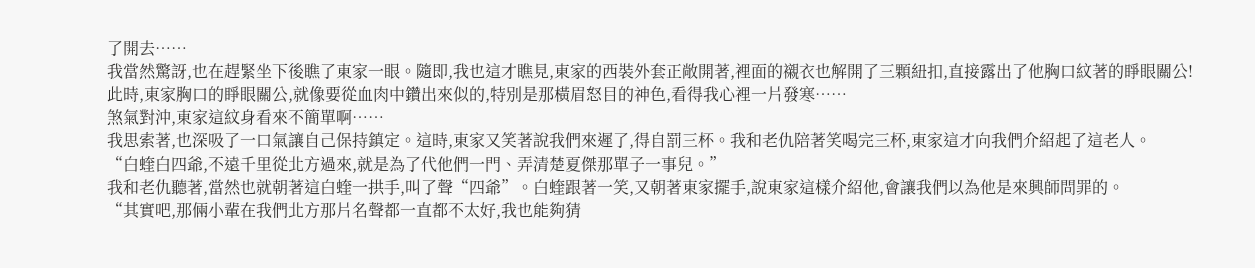了開去……
我當然驚訝,也在趕緊坐下後瞧了東家一眼。隨即,我也這才瞧見,東家的西裝外套正敞開著,裡面的襯衣也解開了三顆紐扣,直接露出了他胸口紋著的睜眼關公!
此時,東家胸口的睜眼關公,就像要從血肉中鑽出來似的,特別是那橫眉怒目的神色,看得我心裡一片發寒……
煞氣對沖,東家這紋身看來不簡單啊……
我思索著,也深吸了一口氣讓自己保持鎮定。這時,東家又笑著說我們來遲了,得自罰三杯。我和老仇陪著笑喝完三杯,東家這才向我們介紹起了這老人。
“白蝰白四爺,不遠千里從北方過來,就是為了代他們一門、弄清楚夏傑那單子一事兒。”
我和老仇聽著,當然也就朝著這白蝰一拱手,叫了聲“四爺”。白蝰跟著一笑,又朝著東家擺手,說東家這樣介紹他,會讓我們以為他是來興師問罪的。
“其實吧,那倆小輩在我們北方那片名聲都一直都不太好,我也能夠猜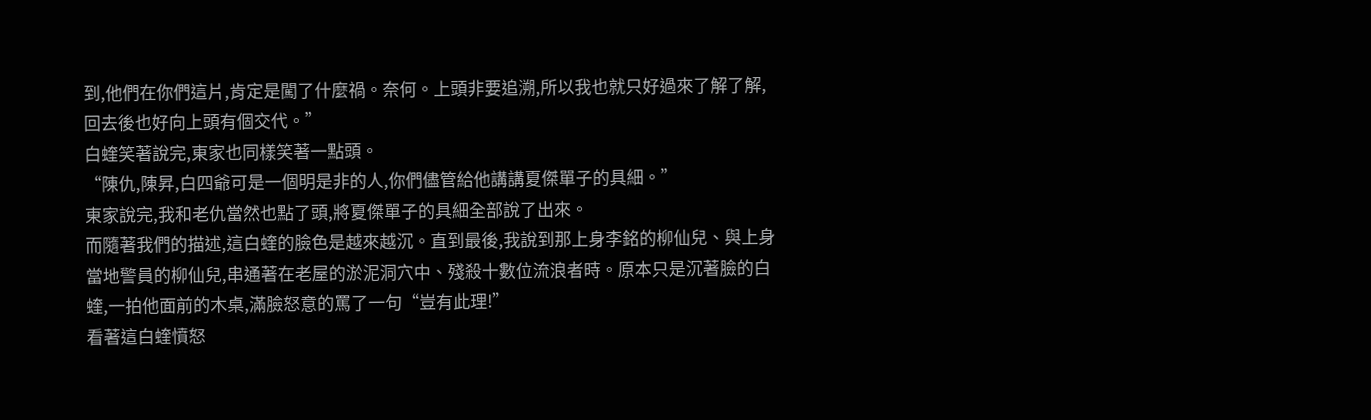到,他們在你們這片,肯定是闖了什麼禍。奈何。上頭非要追溯,所以我也就只好過來了解了解,回去後也好向上頭有個交代。”
白蝰笑著說完,東家也同樣笑著一點頭。
“陳仇,陳昇,白四爺可是一個明是非的人,你們儘管給他講講夏傑單子的具細。”
東家說完,我和老仇當然也點了頭,將夏傑單子的具細全部說了出來。
而隨著我們的描述,這白蝰的臉色是越來越沉。直到最後,我說到那上身李銘的柳仙兒、與上身當地警員的柳仙兒,串通著在老屋的淤泥洞穴中、殘殺十數位流浪者時。原本只是沉著臉的白蝰,一拍他面前的木桌,滿臉怒意的罵了一句“豈有此理!”
看著這白蝰憤怒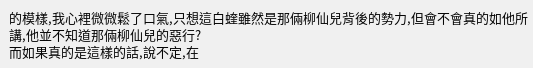的模樣,我心裡微微鬆了口氣,只想這白蝰雖然是那倆柳仙兒背後的勢力,但會不會真的如他所講,他並不知道那倆柳仙兒的惡行?
而如果真的是這樣的話,說不定,在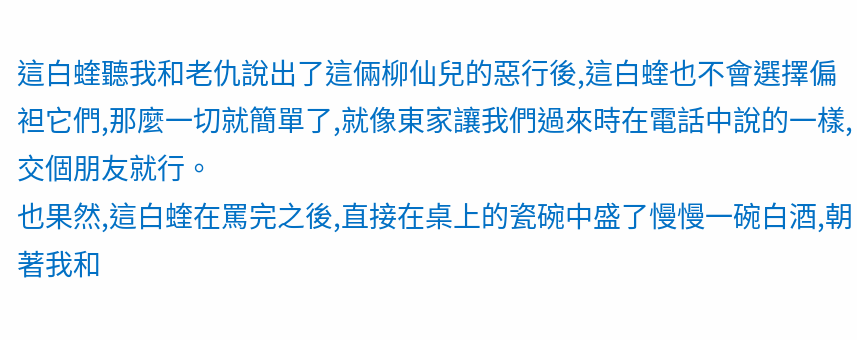這白蝰聽我和老仇說出了這倆柳仙兒的惡行後,這白蝰也不會選擇偏袒它們,那麼一切就簡單了,就像東家讓我們過來時在電話中說的一樣,交個朋友就行。
也果然,這白蝰在罵完之後,直接在桌上的瓷碗中盛了慢慢一碗白酒,朝著我和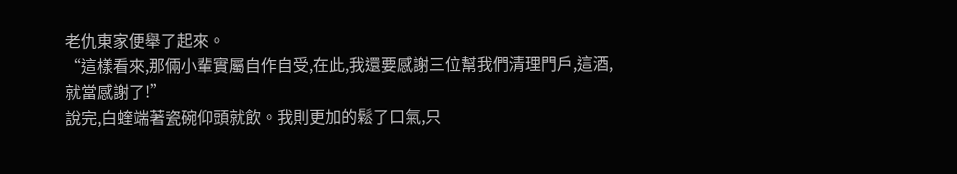老仇東家便舉了起來。
“這樣看來,那倆小輩實屬自作自受,在此,我還要感謝三位幫我們清理門戶,這酒,就當感謝了!”
說完,白蝰端著瓷碗仰頭就飲。我則更加的鬆了口氣,只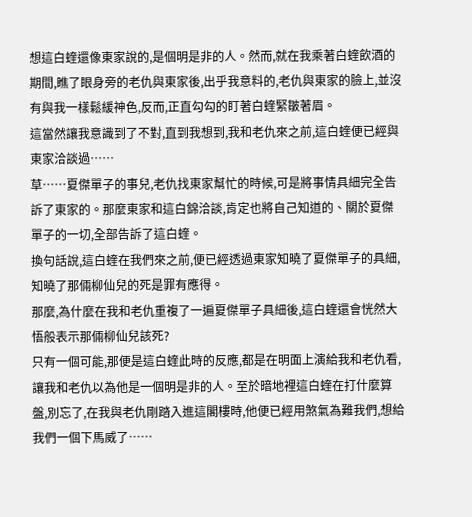想這白蝰還像東家說的,是個明是非的人。然而,就在我乘著白蝰飲酒的期間,瞧了眼身旁的老仇與東家後,出乎我意料的,老仇與東家的臉上,並沒有與我一樣鬆緩神色,反而,正直勾勾的盯著白蝰緊皺著眉。
這當然讓我意識到了不對,直到我想到,我和老仇來之前,這白蝰便已經與東家洽談過……
草……夏傑單子的事兒,老仇找東家幫忙的時候,可是將事情具細完全告訴了東家的。那麼東家和這白錦洽談,肯定也將自己知道的、關於夏傑單子的一切,全部告訴了這白蝰。
換句話說,這白蝰在我們來之前,便已經透過東家知曉了夏傑單子的具細,知曉了那倆柳仙兒的死是罪有應得。
那麼,為什麼在我和老仇重複了一遍夏傑單子具細後,這白蝰還會恍然大悟般表示那倆柳仙兒該死?
只有一個可能,那便是這白蝰此時的反應,都是在明面上演給我和老仇看,讓我和老仇以為他是一個明是非的人。至於暗地裡這白蝰在打什麼算盤,別忘了,在我與老仇剛踏入進這閣樓時,他便已經用煞氣為難我們,想給我們一個下馬威了……